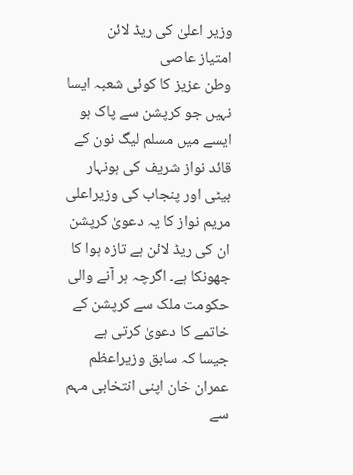وزیر اعلیٰ کی ریڈ لائن
امتیاز عاصی
وطن عزیز کا کوئی شعبہ ایسا نہیں جو کرپشن سے پاک ہو ایسے میں مسلم لیگ نون کے قائد نواز شریف کی ہونہار بیٹی اور پنجاب کی وزیراعلی مریم نواز کا یہ دعویٰ کرپشن ان کی ریڈ لائن ہے تازہ ہوا کا جھونکا ہے۔ اگرچہ ہر آنے والی حکومت ملک سے کرپشن کے خاتمے کا دعویٰ کرتی ہے جیسا کہ سابق وزیراعظم عمران خان اپنی انتخابی مہم سے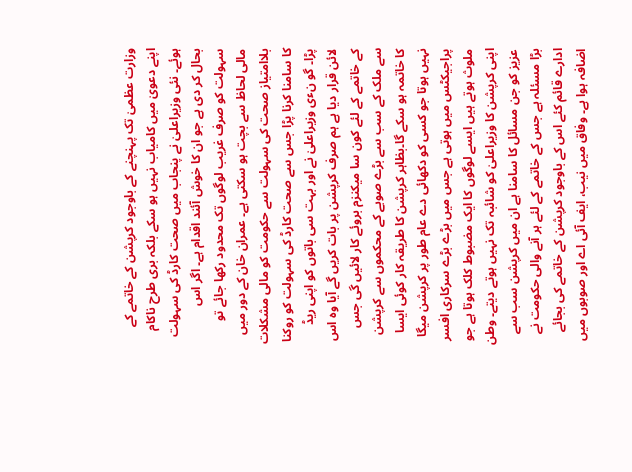وزارت عظمیٰ تک پہنچنے کے باوجود کرپشن کے خاتمے کے اپنے دعویٰ میں کامیاب نہیں ہو سکے بلکہ بری طرح ناکام ہوئے۔ نئی وزیراعلیٰ نے پنجاب میں صحت کارڈ کی سہولت بحال کر دی ہے جو ان کا خوش آئند اقدام ہے۔ اگر اس سہولت کو صرف غریب لوگوں تک محدود رکھا جائے تو مالی لحاظ سے بچت ہو سکتی ہے۔ عمران خان کے دور میں بلاامتیاز صحت کی سہولت سے حکومت کو مالی مشکلات کا سامنا کرنا پڑا جس سے صحت کارڈ کی سہولت کو روکنا پڑا۔ گو نءی وزیراعلیٰ نے اور بہت سی باتوں کو اپنی ریڈ لائن قرار دیا ہے ہم صرف کرپشن پر بات کریں گے آیا وہ اس کے خاتمے کے لئے کون سا میکنزم بروئے کار لائیں گی جس سے ملک کے سب سے بڑے صوبے کے محکموں سے کرپشن کا خاتمہ ہو سکے گا۔بظاہر کرپشن کا طریقہ کار کوئی ایسا نہیں ہوتا جو کسی کو دکھائی دے عام طور پر کرپشن میگا پراجیکٹس میں ہوتی ہے جس میں بڑے بڑے سرکاری افسر ملوث ہوتے ہیں ایسے لوگوں کا ایک مضبوط کلک ہوتا ہے جو اپنی کرپشن کا وزیراعلیٰ کو شائبہ تک نہیں ہوتے دیتے۔ وطن عزیز کو جن مسائل کا سامنا ہے ان میں کرپشن سب سے بڑا مسئلہ ہے جس کے خاتمے کے لئے ہر آنے والی حکومت نے ادارے قائم کئے اس کے باوجود کرپشن کے خاتمے کی بجائے اضافہ ہوا ہے۔ وفاق میں نیب، ایف آئی اے اور صوبوں میں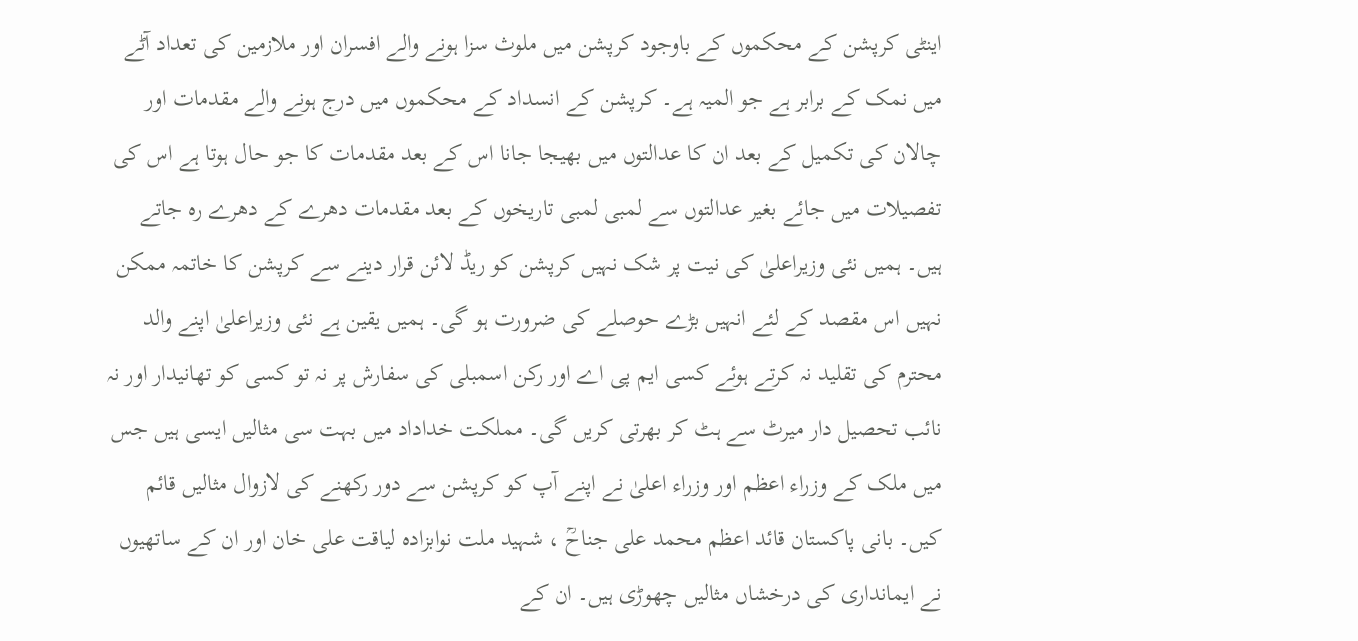اینٹی کرپشن کے محکموں کے باوجود کرپشن میں ملوث سزا ہونے والے افسران اور ملازمین کی تعداد آٹے میں نمک کے برابر ہے جو المیہ ہے۔ کرپشن کے انسداد کے محکموں میں درج ہونے والے مقدمات اور چالان کی تکمیل کے بعد ان کا عدالتوں میں بھیجا جانا اس کے بعد مقدمات کا جو حال ہوتا ہے اس کی تفصیلات میں جائے بغیر عدالتوں سے لمبی لمبی تاریخوں کے بعد مقدمات دھرے کے دھرے رہ جاتے ہیں۔ ہمیں نئی وزیراعلیٰ کی نیت پر شک نہیں کرپشن کو ریڈ لائن قرار دینے سے کرپشن کا خاتمہ ممکن نہیں اس مقصد کے لئے انہیں بڑے حوصلے کی ضرورت ہو گی۔ ہمیں یقین ہے نئی وزیراعلیٰ اپنے والد محترم کی تقلید نہ کرتے ہوئے کسی ایم پی اے اور رکن اسمبلی کی سفارش پر نہ تو کسی کو تھانیدار اور نہ نائب تحصیل دار میرٹ سے ہٹ کر بھرتی کریں گی۔ مملکت خداداد میں بہت سی مثالیں ایسی ہیں جس میں ملک کے وزراء اعظم اور وزراء اعلیٰ نے اپنے آپ کو کرپشن سے دور رکھنے کی لازوال مثالیں قائم کیں۔ بانی پاکستان قائد اعظم محمد علی جناحؒ ، شہید ملت نوابزادہ لیاقت علی خان اور ان کے ساتھیوں نے ایمانداری کی درخشاں مثالیں چھوڑی ہیں۔ ان کے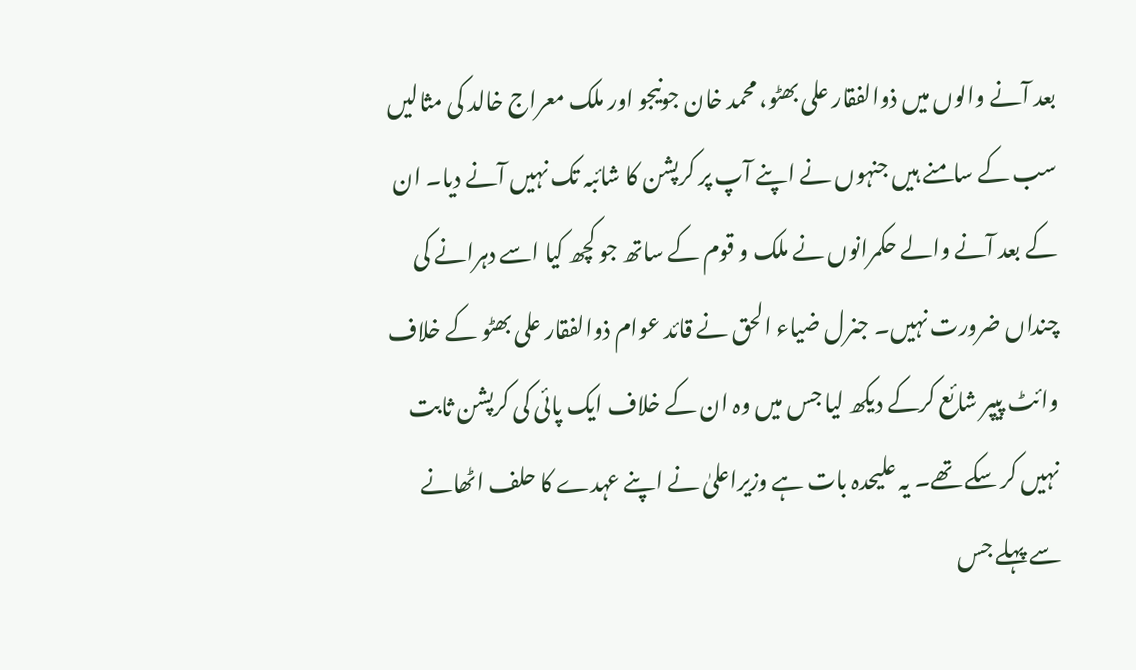بعد آنے والوں میں ذوالفقار علی بھٹو، محمد خان جونیجو اور ملک معراج خالد کی مثالیں سب کے سامنے ہیں جنہوں نے اپنے آپ پر کرپشن کا شائبہ تک نہیں آنے دیا۔ ان کے بعد آنے والے حکمرانوں نے ملک و قوم کے ساتھ جو کچھ کیا اسے دہرانے کی چنداں ضرورت نہیں۔ جنرل ضیاء الحق نے قائد عوام ذوالفقار علی بھٹو کے خلاف وائٹ پیپر شائع کرکے دیکھ لیا جس میں وہ ان کے خلاف ایک پائی کی کرپشن ثابت نہیں کر سکے تھے۔ یہ علیحدہ بات ہے وزیراعلیٰ نے اپنے عہدے کا حلف اٹھانے سے پہلے جس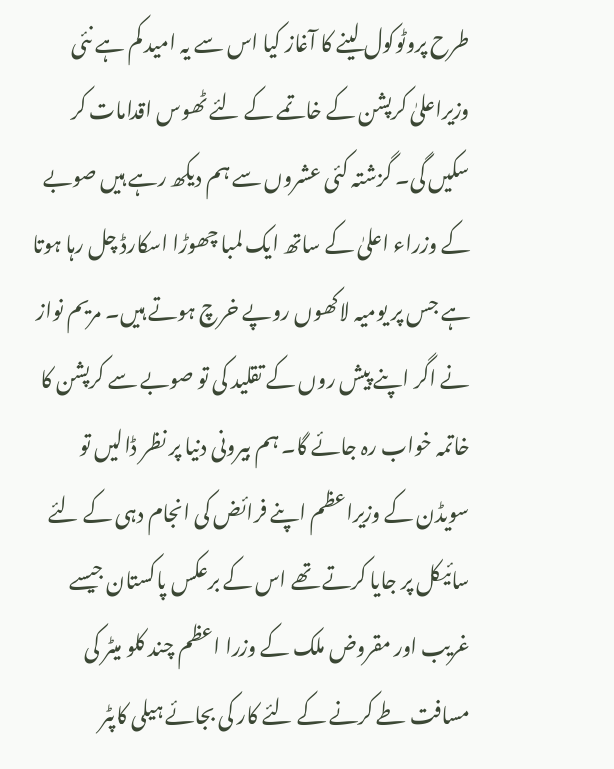طرح پروٹوکول لینے کا آغاز کیا اس سے یہ امید کم ہے نئی وزیراعلیٰ کرپشن کے خاتمے کے لئے ٹھوس اقدامات کر سکیں گی۔ گزشتہ کئی عشروں سے ہم دیکھ رہے ہیں صوبے کے وزراء اعلیٰ کے ساتھ ایک لمبا چھوڑا اسکارڈ چل رہا ہوتا ہے جس پر یومیہ لاکھوں روپے خرچ ہوتے ہیں۔ مریم نواز نے اگر اپنے پیش روں کے تقلید کی تو صوبے سے کرپشن کا خاتمہ خواب رہ جائے گا۔ ہم بیرونی دنیا پر نظر ڈالیں تو سویڈن کے وزیراعظم اپنے فرائض کی انجام دہی کے لئے سائیکل پر جایا کرتے تھے اس کے برعکس پاکستان جیسے غریب اور مقروض ملک کے وزرا اعظم چند کلو میٹر کی مسافت طے کرنے کے لئے کار کی بجائے ہیلی کاپٹر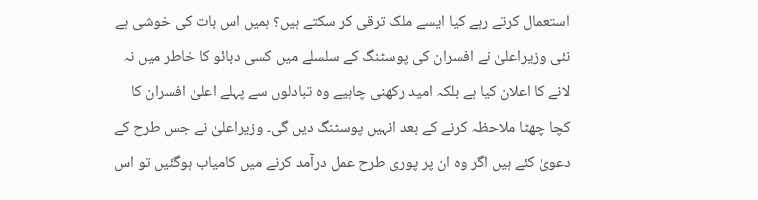استعمال کرتے رہے کیا ایسے ملک ترقی کر سکتے ہیں؟ ہمیں اس بات کی خوشی ہے نئی وزیراعلیٰ نے افسران کی پوسٹنگ کے سلسلے میں کسی دبائو کا خاطر میں نہ لانے کا اعلان کیا ہے بلکہ امید رکھنی چاہیے وہ تبادلوں سے پہلے اعلیٰ افسران کا کچا چھٹا ملاحظہ کرنے کے بعد انہیں پوسٹنگ دیں گی۔ وزیراعلیٰ نے جس طرح کے دعویٰ کئے ہیں اگر وہ ان پر پوری طرح عمل درآمد کرنے میں کامیاب ہوگئیں تو اس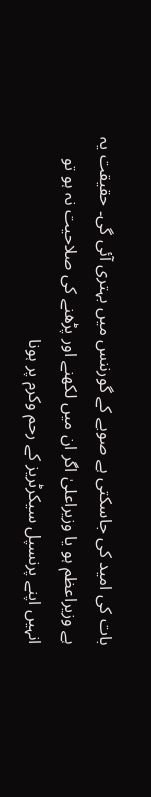بات کی امید کی جاسکتی ہے صوبے کے گورننس میں بہتری آئی گی۔ حقیقت یہ ہے وزیراعظم ہو یا وزیراعلیٰ اگر ان میں لکھنے اور پڑھنے کی صلاحیت نہ ہو تو انہیں اپنے پرنسپل سیکرٹریز کے رحم وکرم پر ہونا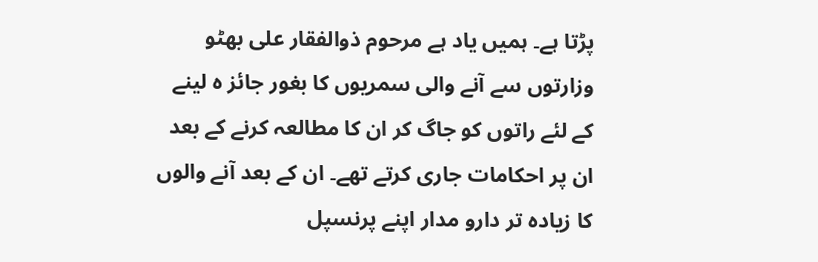پڑتا ہے۔ ہمیں یاد ہے مرحوم ذوالفقار علی بھٹو وزارتوں سے آنے والی سمریوں کا بغور جائز ہ لینے کے لئے راتوں کو جاگ کر ان کا مطالعہ کرنے کے بعد ان پر احکامات جاری کرتے تھے۔ ان کے بعد آنے والوں کا زیادہ تر دارو مدار اپنے پرنسپل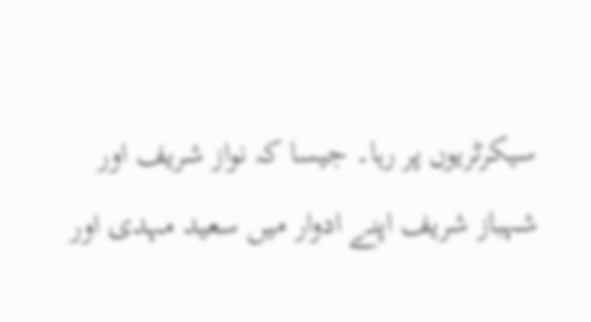سیکرٹریوں پر رہا۔ جیسا کہ نواز شریف اور شہباز شریف اپنے ادوار میں سعید مہدی اور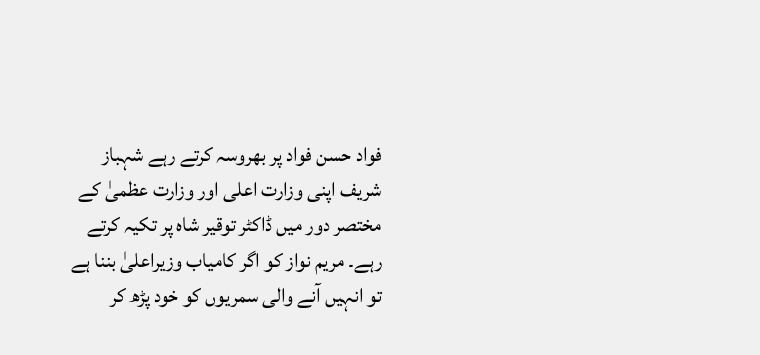فواد حسن فواد پر بھروسہ کرتے رہے شہباز شریف اپنی وزارت اعلی اور وزارت عظمیٰ کے مختصر دور میں ڈاکٹر توقیر شاہ پر تکیہ کرتے رہے۔ مریم نواز کو اگر کامیاب وزیراعلیٰ بننا ہے تو انہیں آنے والی سمریوں کو خود پڑھ کر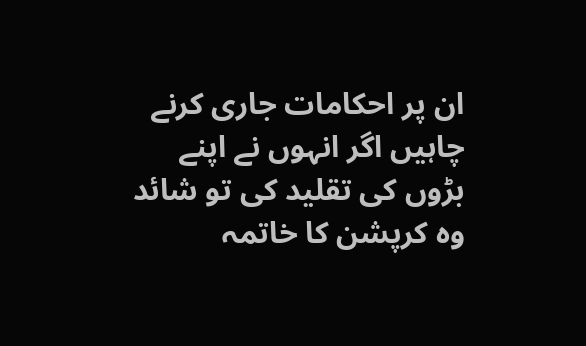ان پر احکامات جاری کرنے چاہیں اگر انہوں نے اپنے بڑوں کی تقلید کی تو شائد وہ کرپشن کا خاتمہ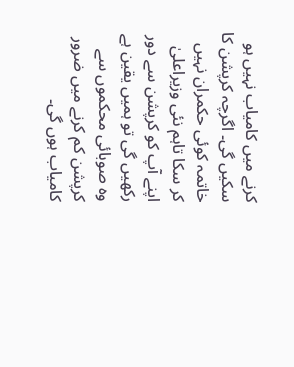کرنے میں کامیاب نہیں ہو سکیں گی۔ اگرچہ کرپشن کا خاتمہ کوئی حکمران نہیں کر سکا تاہم نئی وزیراعلیٰ اپنے آپ کو کرپشن سے دور رکھیں گی تو ہمیں یقین ہے وہ صوبائی محکموں سے کرپشن کم کرنے میں ضرور کامیاب ہوں گی۔